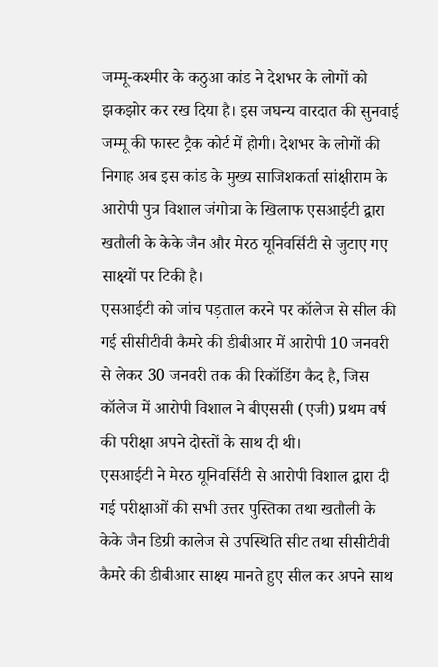जम्मू-कश्मीर के कठुआ कांड ने देशभर के लोगों को झकझोर कर रख दिया है। इस जघन्य वारदात की सुनवाई जम्मू की फास्ट ट्रैक कोर्ट में होगी। देशभर के लोगों की निगाह अब इस कांड के मुख्य साजिशकर्ता सांक्षीराम के आरोपी पुत्र विशाल जंगोत्रा के खिलाफ एसआईटी द्वारा खतौली के केके जैन और मेरठ यूनिवर्सिटी से जुटाए गए साक्ष्यों पर टिकी है।
एसआईटी को जांच पड़ताल करने पर कॉलेज से सील की गई सीसीटीवी कैमरे की डीबीआर में आरोपी 10 जनवरी से लेकर 30 जनवरी तक की रिकॉडिंग कैद है, जिस कॉलेज में आरोपी विशाल ने बीएससी (एजी) प्रथम वर्ष की परीक्षा अपने दोस्तों के साथ दी थी।
एसआईटी ने मेरठ यूनिवर्सिटी से आरोपी विशाल द्वारा दी गई परीक्षाओं की सभी उत्तर पुस्तिका तथा खतौली के केके जैन डिग्री कालेज से उपस्थिति सीट तथा सीसीटीवी कैमरे की डीबीआर साक्ष्य मानते हुए सील कर अपने साथ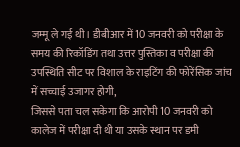जम्मू ले गई थी। डीबीआर में 10 जनवरी को परीक्षा के समय की रिकॉडिंग तथा उत्तर पुस्तिका व परीक्षा की उपस्थिति सीट पर विशाल के राइटिंग की फोरेंसिक जांच में सच्चाई उजागर होगी,
जिससे पता चल सकेगा कि आरोपी 10 जनवरी को कालेज में परीक्षा दी थी या उसके स्थान पर डमी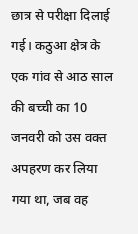छात्र से परीक्षा दिलाई गई। कठुआ क्षेत्र के एक गांव से आठ साल की बच्ची का 10 जनवरी को उस वक्त अपहरण कर लिया गया था, जब वह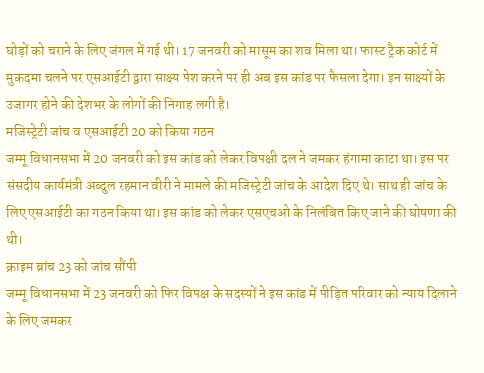घोड़ों को चराने के लिए जंगल में गई थी। 17 जनवरी को मासूम का शव मिला था। फास्ट ट्रैक कोर्ट में मुकदमा चलने पर एसआईटी द्वारा साक्ष्य पेश करने पर ही अब इस कांड पर फैसला देगा। इन साक्ष्यों के उजागर होने की देशभर के लोगों की निगाह लगी है।
मजिस्ट्रेटी जांच व एसआईटी 20 को किया गठन
जम्मू विधानसभा में 20 जनवरी को इस कांड को लेकर विपक्षी दल ने जमकर हंगामा काटा था। इस पर संसदीय कार्यमंत्री अब्दुल रहमान वीरी ने मामले की मजिस्ट्रेटी जांच के आदेश दिए थे। साथ ही जांच के लिए एसआईटी का गठन किया था। इस कांड को लेकर एसएचओ के निलंबित किए जाने की घोषणा की थी।
क्राइम ब्रांच 23 को जांच सौंपी
जम्मू विधानसभा में 23 जनवरी को फिर विपक्ष के सदस्यों ने इस कांड में पीड़ित परिवार को न्याय दिलाने के लिए जमकर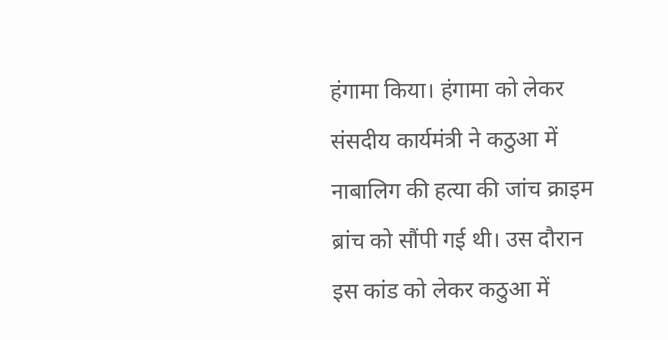हंगामा किया। हंगामा को लेकर संसदीय कार्यमंत्री ने कठुआ में नाबालिग की हत्या की जांच क्राइम ब्रांच को सौंपी गई थी। उस दौरान इस कांड को लेकर कठुआ में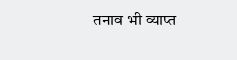तनाव भी व्याप्त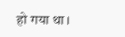हो गया था।